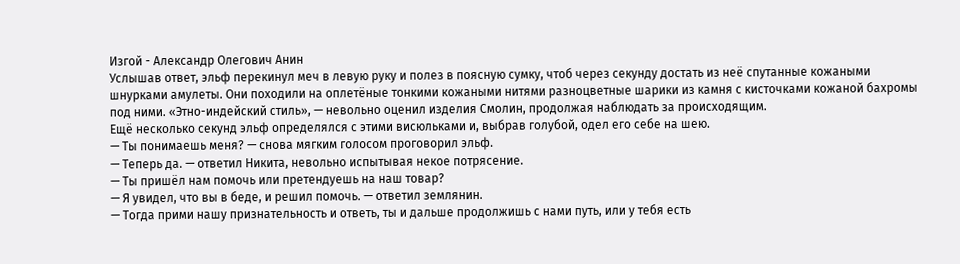Изгой - Александр Олегович Анин
Услышав ответ, эльф перекинул меч в левую руку и полез в поясную сумку, чтоб через секунду достать из неё спутанные кожаными шнурками амулеты. Они походили на оплетёные тонкими кожаными нитями разноцветные шарики из камня с кисточками кожаной бахромы под ними. «Этно-индейский стиль», — невольно оценил изделия Смолин, продолжая наблюдать за происходящим.
Ещё несколько секунд эльф определялся с этими висюльками и, выбрав голубой, одел его себе на шею.
— Ты понимаешь меня? — снова мягким голосом проговорил эльф.
— Теперь да. — ответил Никита, невольно испытывая некое потрясение.
— Ты пришёл нам помочь или претендуешь на наш товар?
— Я увидел, что вы в беде, и решил помочь. — ответил землянин.
— Тогда прими нашу признательность и ответь, ты и дальше продолжишь с нами путь, или у тебя есть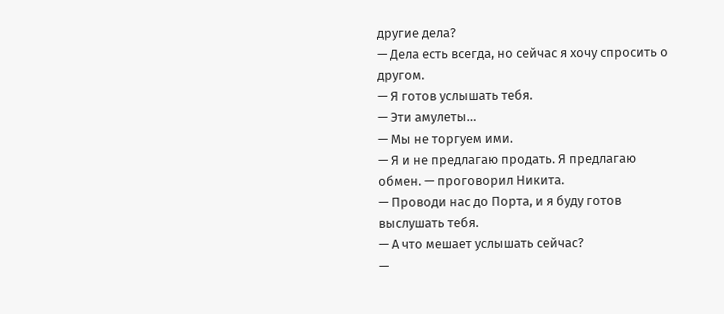другие дела?
— Дела есть всегда, но сейчас я хочу спросить о другом.
— Я готов услышать тебя.
— Эти амулеты…
— Мы не торгуем ими.
— Я и не предлагаю продать. Я предлагаю обмен. — проговорил Никита.
— Проводи нас до Порта, и я буду готов выслушать тебя.
— А что мешает услышать сейчас?
—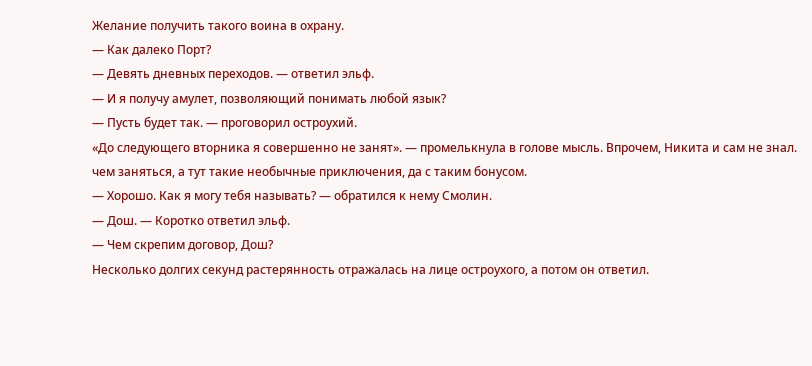Желание получить такого воина в охрану.
— Как далеко Порт?
— Девять дневных переходов. — ответил эльф.
— И я получу амулет, позволяющий понимать любой язык?
— Пусть будет так. — проговорил остроухий.
«До следующего вторника я совершенно не занят». — промелькнула в голове мысль. Впрочем, Никита и сам не знал. чем заняться, а тут такие необычные приключения, да с таким бонусом.
— Хорошо. Как я могу тебя называть? — обратился к нему Смолин.
— Дош. — Коротко ответил эльф.
— Чем скрепим договор, Дош?
Несколько долгих секунд растерянность отражалась на лице остроухого, а потом он ответил.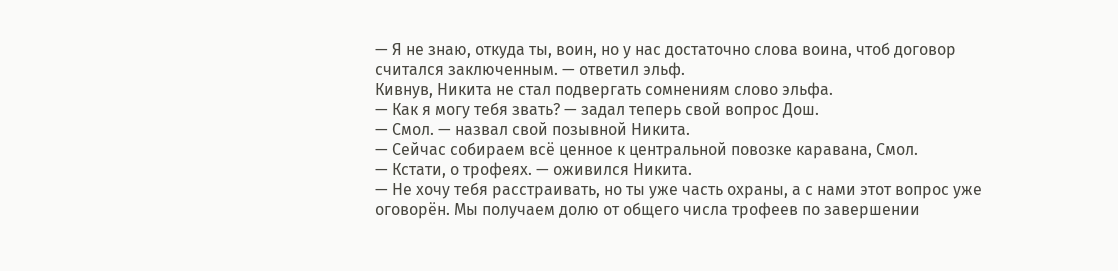— Я не знаю, откуда ты, воин, но у нас достаточно слова воина, чтоб договор считался заключенным. — ответил эльф.
Кивнув, Никита не стал подвергать сомнениям слово эльфа.
— Как я могу тебя звать? — задал теперь свой вопрос Дош.
— Смол. — назвал свой позывной Никита.
— Сейчас собираем всё ценное к центральной повозке каравана, Смол.
— Кстати, о трофеях. — оживился Никита.
— Не хочу тебя расстраивать, но ты уже часть охраны, а с нами этот вопрос уже оговорён. Мы получаем долю от общего числа трофеев по завершении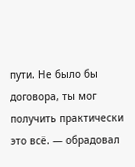пути. Не было бы договора, ты мог получить практически это всё. — обрадовал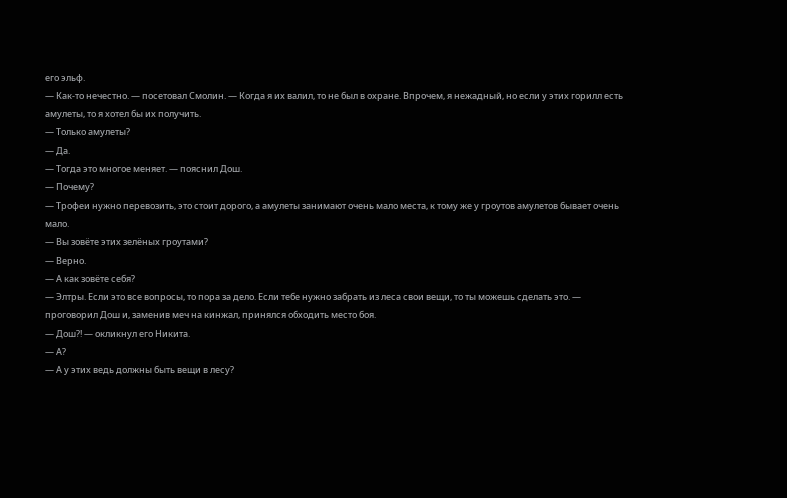его эльф.
— Как-то нечестно. — посетовал Смолин. — Когда я их валил, то не был в охране. Впрочем, я нежадный, но если у этих горилл есть амулеты, то я хотел бы их получить.
— Только амулеты?
— Да.
— Тогда это многое меняет. — пояснил Дош.
— Почему?
— Трофеи нужно перевозить, это стоит дорого, а амулеты занимают очень мало места, к тому же у гроутов амулетов бывает очень мало.
— Вы зовёте этих зелёных гроутами?
— Верно.
— А как зовёте себя?
— Элтры. Если это все вопросы, то пора за дело. Если тебе нужно забрать из леса свои вещи, то ты можешь сделать это. — проговорил Дош и, заменив меч на кинжал, принялся обходить место боя.
— Дош?! — окликнул его Никита.
— А?
— А у этих ведь должны быть вещи в лесу?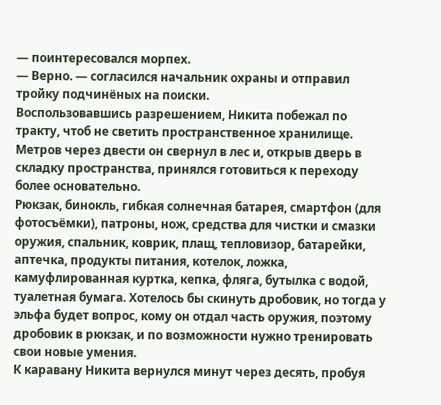— поинтересовался морпех.
— Верно. — согласился начальник охраны и отправил тройку подчинёных на поиски.
Воспользовавшись разрешением, Никита побежал по тракту, чтоб не светить пространственное хранилище.
Метров через двести он свернул в лес и, открыв дверь в складку пространства, принялся готовиться к переходу более основательно.
Рюкзак, бинокль, гибкая солнечная батарея, смартфон (для фотосъёмки), патроны, нож, средства для чистки и смазки оружия, спальник, коврик, плащ, тепловизор, батарейки, аптечка, продукты питания, котелок, ложка, камуфлированная куртка, кепка, фляга, бутылка с водой, туалетная бумага. Хотелось бы скинуть дробовик, но тогда у эльфа будет вопрос, кому он отдал часть оружия, поэтому дробовик в рюкзак, и по возможности нужно тренировать свои новые умения.
К каравану Никита вернулся минут через десять, пробуя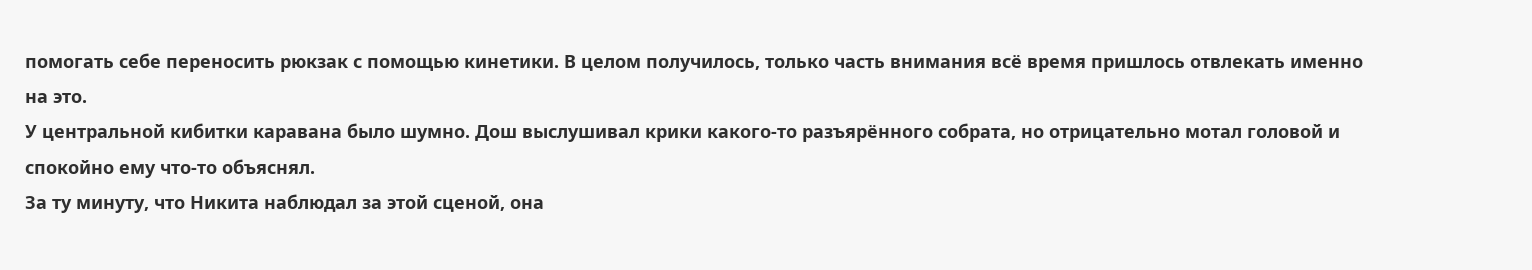помогать себе переносить рюкзак с помощью кинетики. В целом получилось, только часть внимания всё время пришлось отвлекать именно на это.
У центральной кибитки каравана было шумно. Дош выслушивал крики какого-то разъярённого собрата, но отрицательно мотал головой и спокойно ему что-то объяснял.
За ту минуту, что Никита наблюдал за этой сценой, она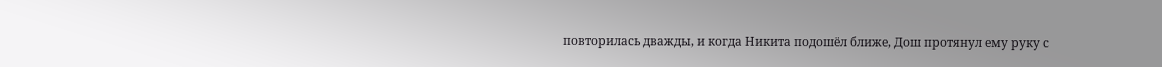повторилась дважды, и когда Никита подошёл ближе, Дош протянул ему руку с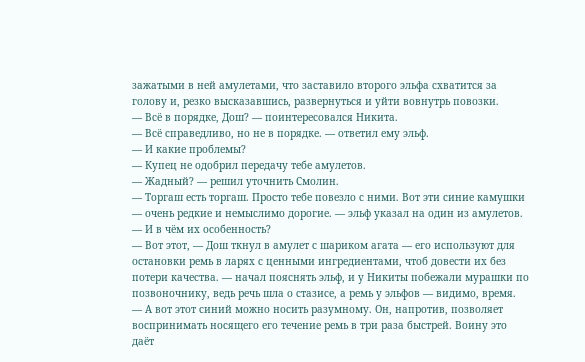зажатыми в ней амулетами, что заставило второго эльфа схватится за голову и, резко высказавшись, развернуться и уйти вовнутрь повозки.
— Всё в порядке, Дош? — поинтересовался Никита.
— Всё справедливо, но не в порядке. — ответил ему эльф.
— И какие проблемы?
— Купец не одобрил передачу тебе амулетов.
— Жадный? — решил уточнить Смолин.
— Торгаш есть торгаш. Просто тебе повезло с ними. Вот эти синие камушки — очень редкие и немыслимо дорогие. — эльф указал на один из амулетов.
— И в чём их особенность?
— Вот этот, — Дош ткнул в амулет с шариком агата — его используют для остановки ремь в ларях с ценными ингредиентами, чтоб довести их без потери качества. — начал пояснять эльф, и у Никиты побежали мурашки по позвоночнику, ведь речь шла о стазисе, а ремь у эльфов — видимо, время.
— А вот этот синий можно носить разумному. Он, напротив, позволяет воспринимать носящего его течение ремь в три раза быстрей. Воину это даёт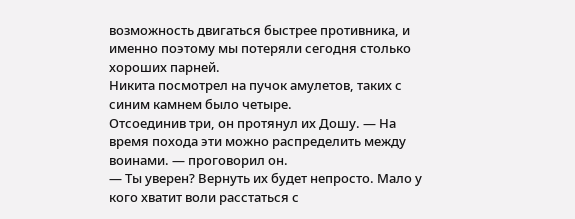возможность двигаться быстрее противника, и именно поэтому мы потеряли сегодня столько хороших парней.
Никита посмотрел на пучок амулетов, таких с синим камнем было четыре.
Отсоединив три, он протянул их Дошу. — На время похода эти можно распределить между воинами. — проговорил он.
— Ты уверен? Вернуть их будет непросто. Мало у кого хватит воли расстаться с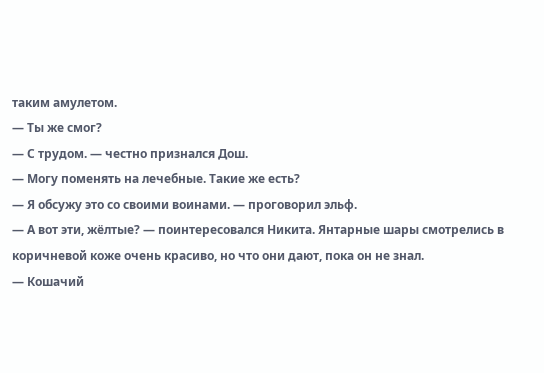таким амулетом.
— Ты же смог?
— С трудом. — честно признался Дош.
— Могу поменять на лечебные. Такие же есть?
— Я обсужу это со своими воинами. — проговорил эльф.
— А вот эти, жёлтые? — поинтересовался Никита. Янтарные шары смотрелись в коричневой коже очень красиво, но что они дают, пока он не знал.
— Кошачий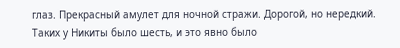глаз. Прекрасный амулет для ночной стражи. Дорогой, но нередкий.
Таких у Никиты было шесть, и это явно было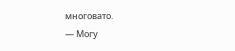многовато.
— Могу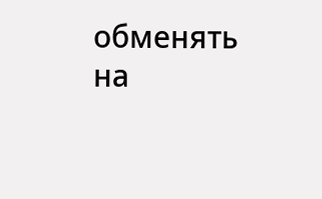обменять на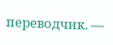переводчик. —